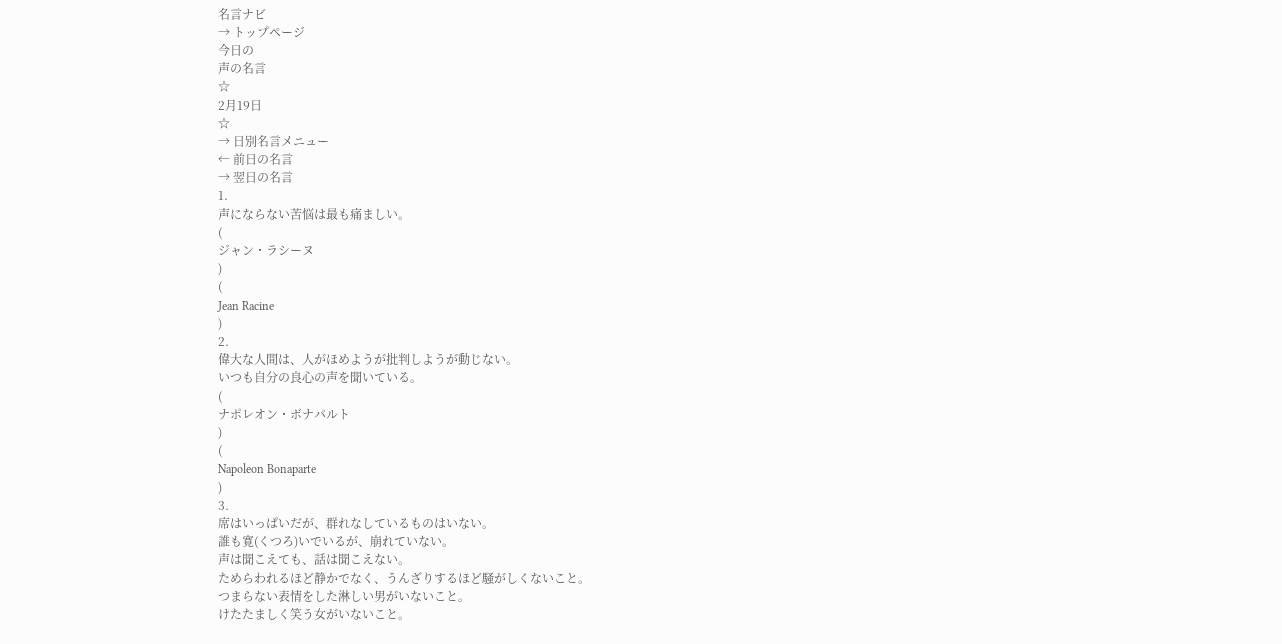名言ナビ
→ トップページ
今日の
声の名言
☆
2月19日
☆
→ 日別名言メニュー
← 前日の名言
→ 翌日の名言
1.
声にならない苦悩は最も痛ましい。
(
ジャン・ラシーヌ
)
(
Jean Racine
)
2.
偉大な人間は、人がほめようが批判しようが動じない。
いつも自分の良心の声を聞いている。
(
ナポレオン・ボナパルト
)
(
Napoleon Bonaparte
)
3.
席はいっぱいだが、群れなしているものはいない。
誰も寛(くつろ)いでいるが、崩れていない。
声は聞こえても、話は聞こえない。
ためらわれるほど静かでなく、うんざりするほど騒がしくないこと。
つまらない表情をした淋しい男がいないこと。
けたたましく笑う女がいないこと。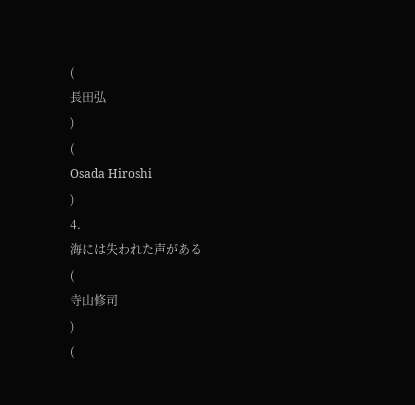(
長田弘
)
(
Osada Hiroshi
)
4.
海には失われた声がある
(
寺山修司
)
(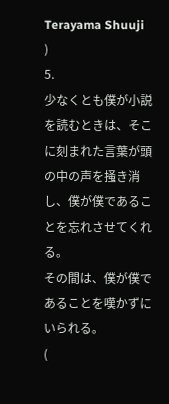Terayama Shuuji
)
5.
少なくとも僕が小説を読むときは、そこに刻まれた言葉が頭の中の声を掻き消し、僕が僕であることを忘れさせてくれる。
その間は、僕が僕であることを嘆かずにいられる。
(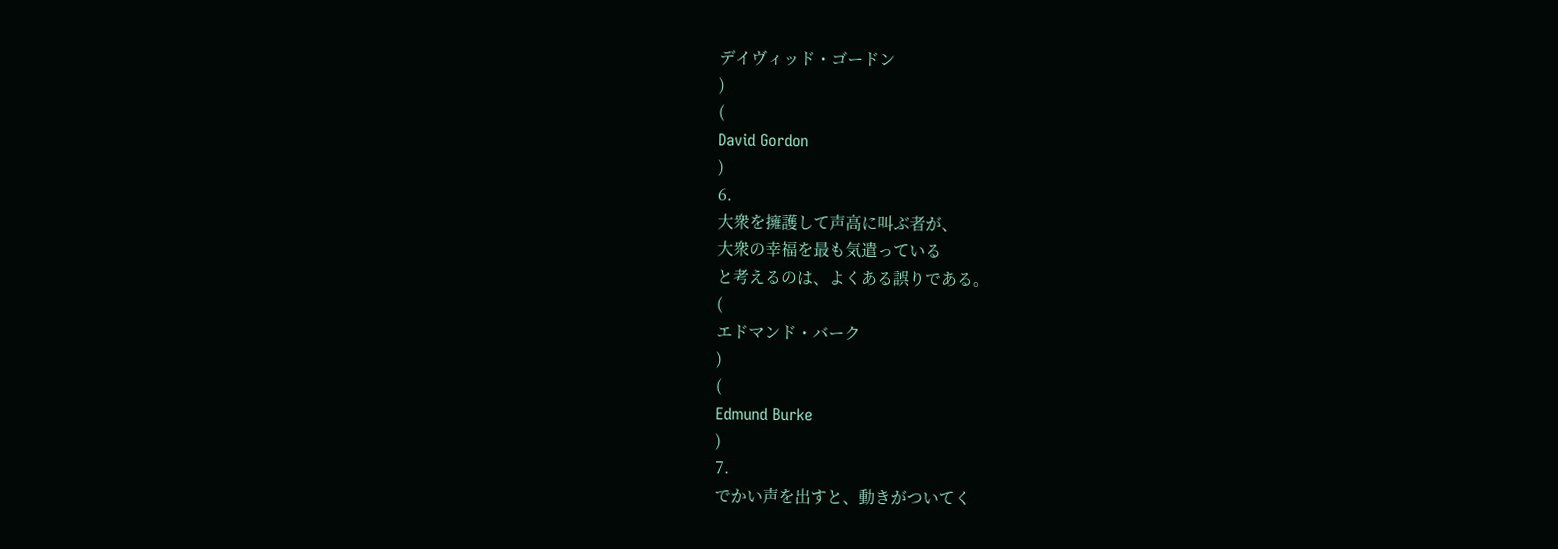デイヴィッド・ゴードン
)
(
David Gordon
)
6.
大衆を擁護して声高に叫ぶ者が、
大衆の幸福を最も気遣っている
と考えるのは、よくある誤りである。
(
エドマンド・バーク
)
(
Edmund Burke
)
7.
でかい声を出すと、動きがついてく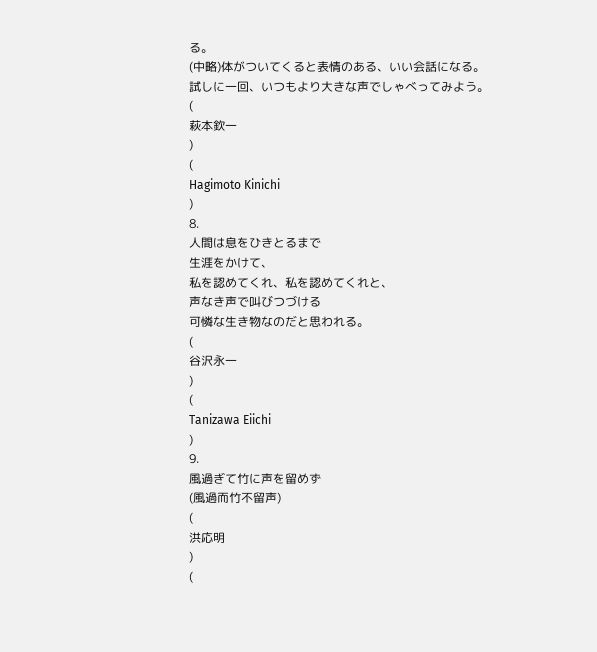る。
(中略)体がついてくると表情のある、いい会話になる。
試しに一回、いつもより大きな声でしゃべってみよう。
(
萩本欽一
)
(
Hagimoto Kinichi
)
8.
人間は息をひきとるまで
生涯をかけて、
私を認めてくれ、私を認めてくれと、
声なき声で叫びつづける
可憐な生き物なのだと思われる。
(
谷沢永一
)
(
Tanizawa Eiichi
)
9.
風過ぎて竹に声を留めず
(風過而竹不留声)
(
洪応明
)
(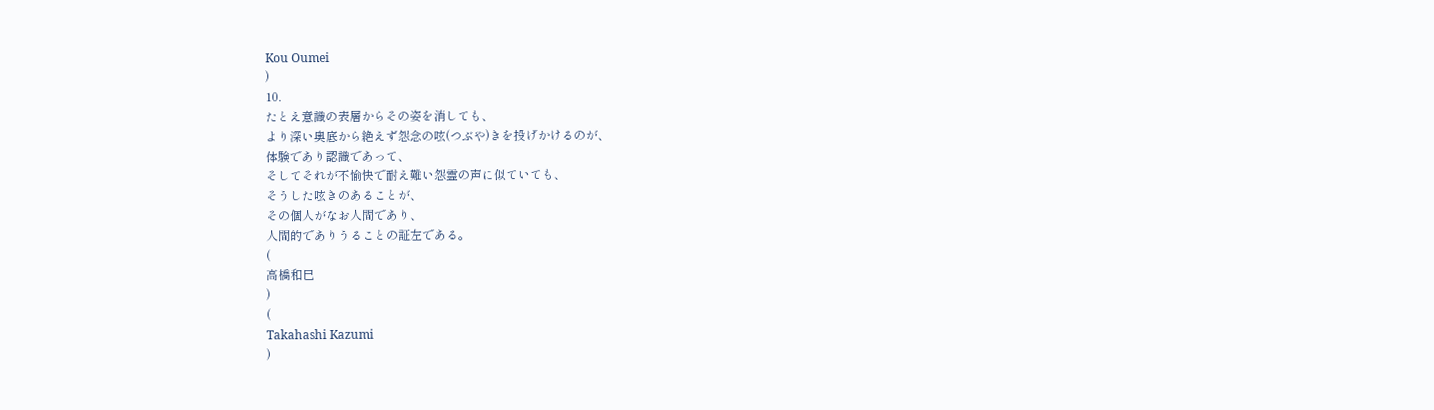Kou Oumei
)
10.
たとえ意識の表層からその姿を消しても、
より深い奥底から絶えず怨念の呟(つぶや)きを投げかけるのが、
体験であり認識であって、
そしてそれが不愉快で耐え難い怨霊の声に似ていても、
そうした呟きのあることが、
その個人がなお人間であり、
人間的でありうることの証左である。
(
高橋和巳
)
(
Takahashi Kazumi
)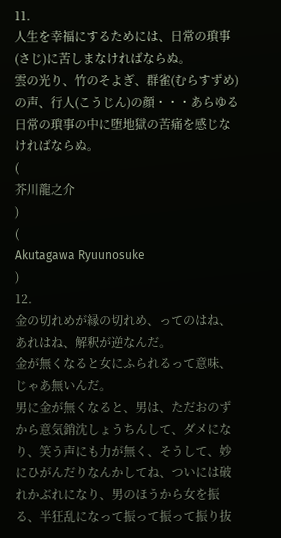11.
人生を幸福にするためには、日常の瑣事(さじ)に苦しまなければならぬ。
雲の光り、竹のそよぎ、群雀(むらすずめ)の声、行人(こうじん)の顔・・・あらゆる日常の瑣事の中に堕地獄の苦痛を感じなければならぬ。
(
芥川龍之介
)
(
Akutagawa Ryuunosuke
)
12.
金の切れめが縁の切れめ、ってのはね、あれはね、解釈が逆なんだ。
金が無くなると女にふられるって意味、じゃあ無いんだ。
男に金が無くなると、男は、ただおのずから意気銷沈しょうちんして、ダメになり、笑う声にも力が無く、そうして、妙にひがんだりなんかしてね、ついには破れかぶれになり、男のほうから女を振る、半狂乱になって振って振って振り抜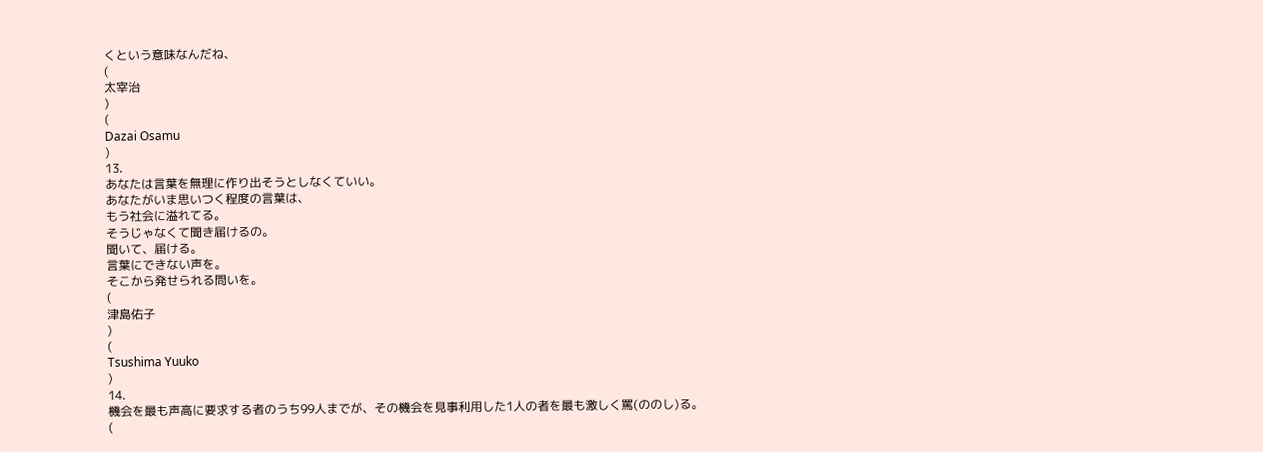くという意味なんだね、
(
太宰治
)
(
Dazai Osamu
)
13.
あなたは言葉を無理に作り出そうとしなくていい。
あなたがいま思いつく程度の言葉は、
もう社会に溢れてる。
そうじゃなくて聞き届けるの。
聞いて、届ける。
言葉にできない声を。
そこから発せられる問いを。
(
津島佑子
)
(
Tsushima Yuuko
)
14.
機会を最も声高に要求する者のうち99人までが、その機会を見事利用した1人の者を最も激しく罵(ののし)る。
(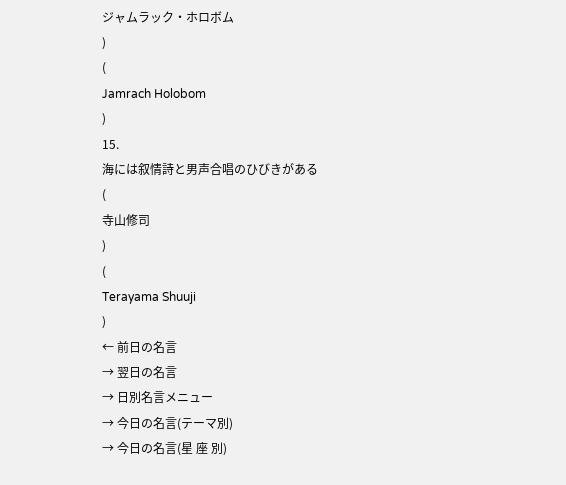ジャムラック・ホロボム
)
(
Jamrach Holobom
)
15.
海には叙情詩と男声合唱のひびきがある
(
寺山修司
)
(
Terayama Shuuji
)
← 前日の名言
→ 翌日の名言
→ 日別名言メニュー
→ 今日の名言(テーマ別)
→ 今日の名言(星 座 別)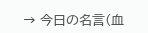→ 今日の名言(血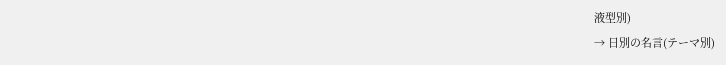液型別)
→ 日別の名言(テーマ別)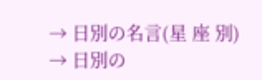→ 日別の名言(星 座 別)
→ 日別の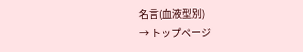名言(血液型別)
→ トップページ